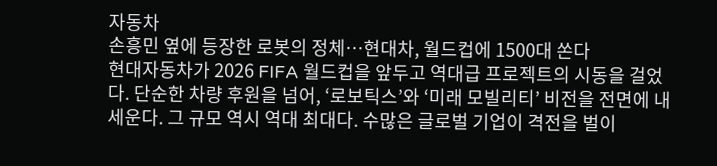자동차
손흥민 옆에 등장한 로봇의 정체…현대차, 월드컵에 1500대 쏜다
현대자동차가 2026 FIFA 월드컵을 앞두고 역대급 프로젝트의 시동을 걸었다. 단순한 차량 후원을 넘어, ‘로보틱스’와 ‘미래 모빌리티’ 비전을 전면에 내세운다. 그 규모 역시 역대 최대다. 수많은 글로벌 기업이 격전을 벌이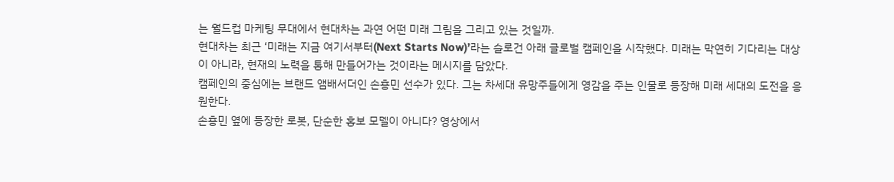는 월드컵 마케팅 무대에서 현대차는 과연 어떤 미래 그림을 그리고 있는 것일까.
현대차는 최근 ‘미래는 지금 여기서부터(Next Starts Now)’라는 슬로건 아래 글로벌 캠페인을 시작했다. 미래는 막연히 기다리는 대상이 아니라, 현재의 노력을 통해 만들어가는 것이라는 메시지를 담았다.
캠페인의 중심에는 브랜드 앰배서더인 손흥민 선수가 있다. 그는 차세대 유망주들에게 영감을 주는 인물로 등장해 미래 세대의 도전을 응원한다.
손흥민 옆에 등장한 로봇, 단순한 홍보 모델이 아니다? 영상에서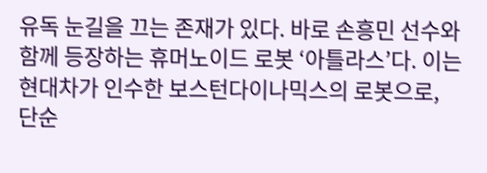유독 눈길을 끄는 존재가 있다. 바로 손흥민 선수와 함께 등장하는 휴머노이드 로봇 ‘아틀라스’다. 이는 현대차가 인수한 보스턴다이나믹스의 로봇으로, 단순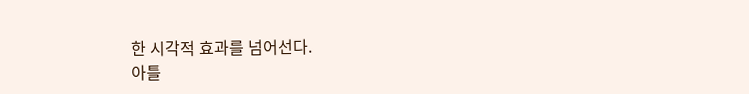한 시각적 효과를 넘어선다.
아틀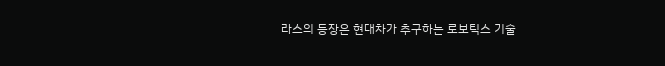라스의 등장은 현대차가 추구하는 로보틱스 기술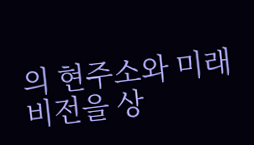의 현주소와 미래 비전을 상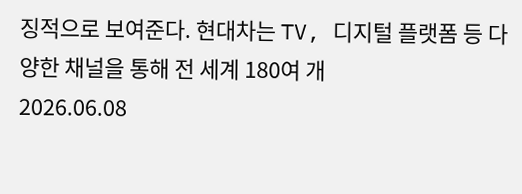징적으로 보여준다. 현대차는 TV, 디지털 플랫폼 등 다양한 채널을 통해 전 세계 180여 개
2026.06.08